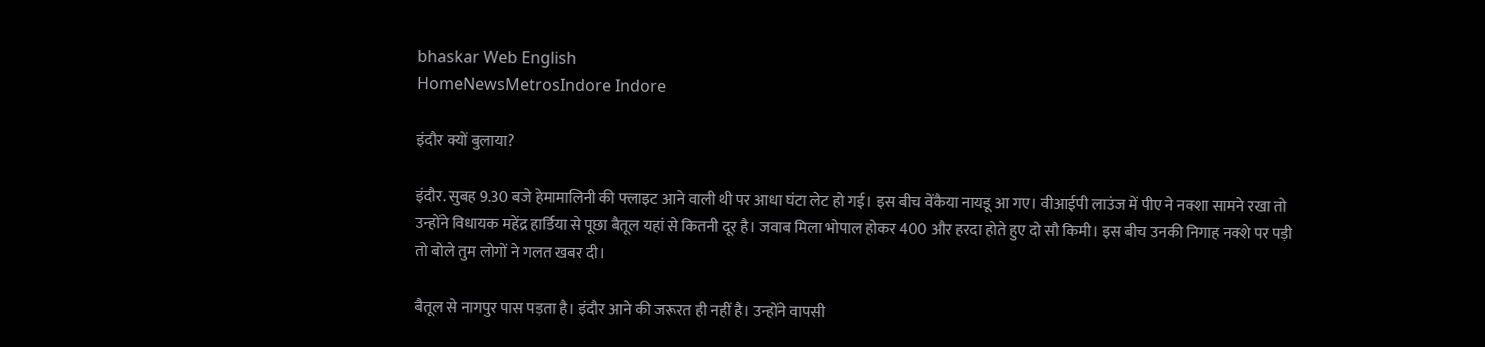bhaskar Web English
HomeNewsMetrosIndore Indore

इंदौर क्यों बुलाया?

इंदौर. सुबह 9.30 बजे हेमामालिनी की फ्लाइट आने वाली थी पर आधा घंटा लेट हो गई। इस बीच वेंकैया नायडू आ गए। वीआईपी लाउंज में पीए ने नक्शा सामने रखा तो उन्होंने विधायक महेंद्र हार्डिया से पूछा बैतूल यहां से कितनी दूर है। जवाब मिला भोपाल होकर 400 और हरदा होते हुए दो सौ किमी। इस बीच उनकी निगाह नक्शे पर पड़ी तो बोले तुम लोगों ने गलत खबर दी।

बैतूल से नागपुर पास पड़ता है। इंदौर आने की जरूरत ही नहीं है। उन्होंने वापसी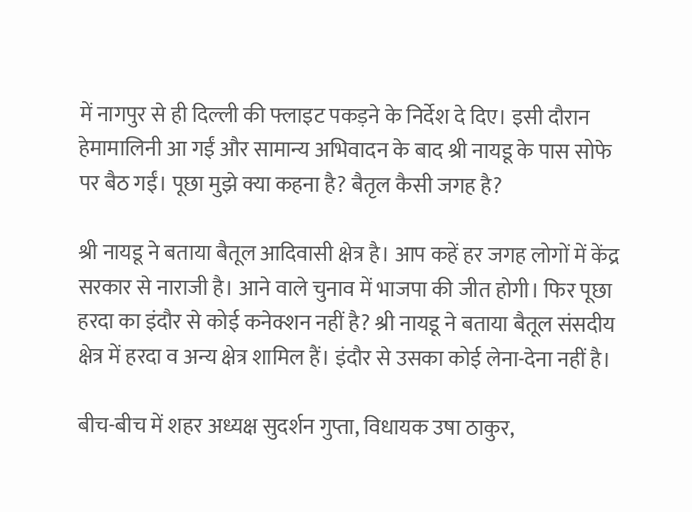में नागपुर से ही दिल्ली की फ्लाइट पकड़ने के निर्देश दे दिए। इसी दौरान हेमामालिनी आ गईं और सामान्य अभिवादन के बाद श्री नायडू के पास सोफे पर बैठ गईं। पूछा मुझे क्या कहना है? बैतृल कैसी जगह है?

श्री नायडू ने बताया बैतूल आदिवासी क्षेत्र है। आप कहें हर जगह लोगों में केंद्र सरकार से नाराजी है। आने वाले चुनाव में भाजपा की जीत होगी। फिर पूछा हरदा का इंदौर से कोई कनेक्शन नहीं है? श्री नायडू ने बताया बैतूल संसदीय क्षेत्र में हरदा व अन्य क्षेत्र शामिल हैं। इंदौर से उसका कोई लेना-देना नहीं है।

बीच-बीच में शहर अध्यक्ष सुदर्शन गुप्ता, विधायक उषा ठाकुर,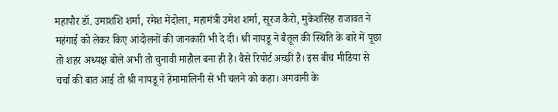महापौर डॉ. उमाशशि शर्मा, रमेश मेंदोला, महामंत्री उमेश शर्मा, सूरज कैरो, मुकेशसिंह राजावत ने महंगाई को लेकर किए आंदोलनों की जानकारी भी दे दी। श्री नायडू ने बैतूल की स्थिति के बारे में पूछा तो शहर अध्यक्ष बोले अभी तो चुनावी माहौल बना ही है। वैसे रिपोर्ट अच्छी है। इस बीच मीडिया से चर्चा की बात आई तो श्री नायडू ने हेमामालिनी से भी चलने को कहा। अगवानी के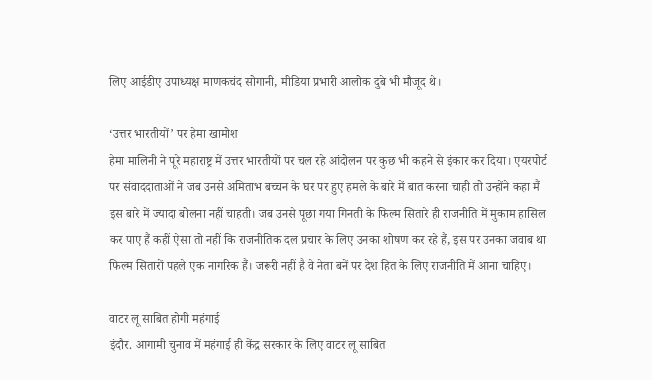लिए आईडीए उपाध्यक्ष माणकचंद सोगानी, मीडिया प्रभारी आलोक दुबे भी मौजूद थे।

‘उत्तर भारतीयों’ पर हेमा खामोश
हेमा मालिनी ने पूरे महाराष्ट्र में उत्तर भारतीयों पर चल रहे आंदोलन पर कुछ भी कहने से इंकार कर दिया। एयरपोर्ट पर संवाददाताओं ने जब उनसे अमिताभ बच्चन के घर पर हुए हमले के बारे में बात करना चाही तो उन्होंने कहा मैं इस बारे में ज्यादा बोलना नहीं चाहती। जब उनसे पूछा गया गिनती के फिल्म सितारे ही राजनीति में मुकाम हासिल कर पाए हैं कहीं ऐसा तो नहीं कि राजनीतिक दल प्रचार के लिए उनका शोषण कर रहे हैं, इस पर उनका जवाब था फिल्म सितारों पहले एक नागरिक हैं। जरूरी नहीं है वे नेता बनें पर देश हित के लिए राजनीति में आना चाहिए।

वाटर लू साबित होगी महंगाई
इंदौर. आगामी चुनाव में महंगाई ही केंद्र सरकार के लिए वाटर लू साबित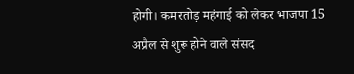होगी। कमरतोड़ महंगाई को लेकर भाजपा 15 अप्रैल से शुरू होने वाले संसद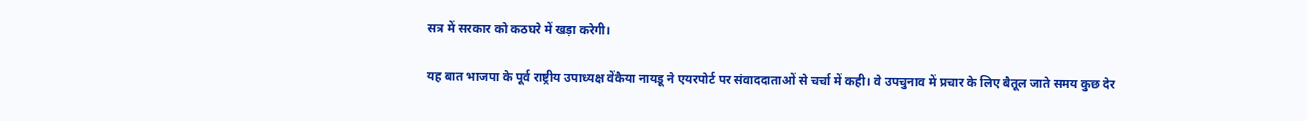सत्र में सरकार को कठघरे में खड़ा करेगी।

यह बात भाजपा के पूर्व राष्ट्रीय उपाध्यक्ष वेंकैया नायडू ने एयरपोर्ट पर संवाददाताओं से चर्चा में कही। वे उपचुनाव में प्रचार के लिए बैतूल जाते समय कुछ देर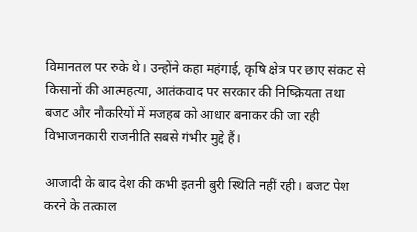विमानतल पर रुके थे। उन्होंने कहा महंगाई, कृषि क्षेत्र पर छाए संकट से किसानों की आत्महत्या, आतंकवाद पर सरकार की निष्क्रियता तथा बजट और नौकरियों में मजहब को आधार बनाकर की जा रही विभाजनकारी राजनीति सबसे गंभीर मुद्दे हैं।

आजादी के बाद देश की कभी इतनी बुरी स्थिति नहीं रही। बजट पेश करने के तत्काल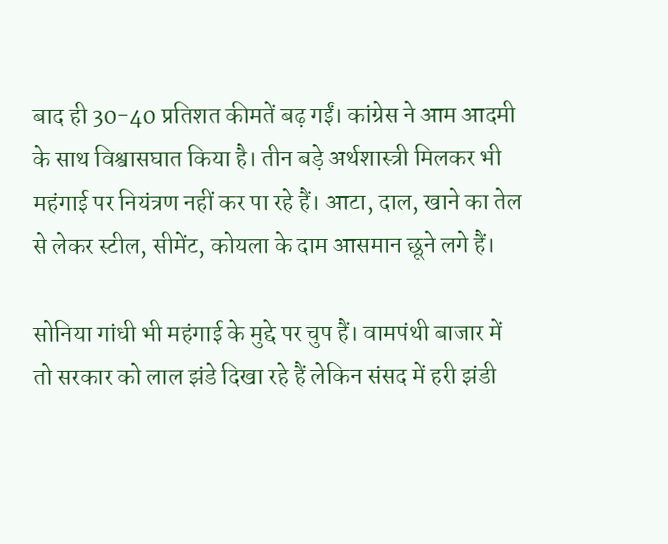बाद ही 30-40 प्रतिशत कीमतें बढ़ गईं। कांग्रेस ने आम आदमी के साथ विश्वासघात किया है। तीन बड़े अर्थशास्त्री मिलकर भी महंगाई पर नियंत्रण नहीं कर पा रहे हैं। आटा, दाल, खाने का तेल से लेकर स्टील, सीमेंट, कोयला के दाम आसमान छूने लगे हैं।

सोनिया गांधी भी महंगाई के मुद्दे पर चुप हैं। वामपंथी बाजार में तो सरकार को लाल झंडे दिखा रहे हैं लेकिन संसद में हरी झंडी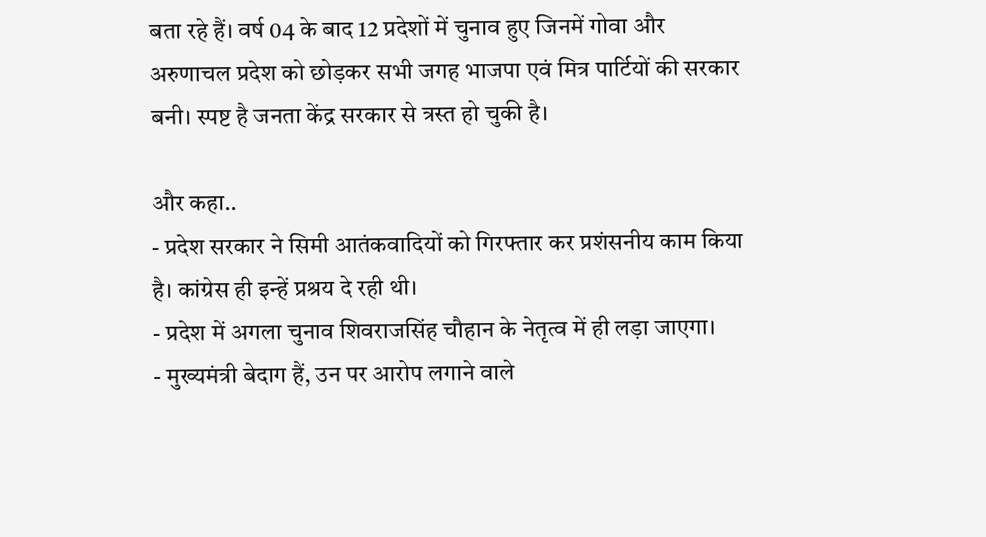बता रहे हैं। वर्ष 04 के बाद 12 प्रदेशों में चुनाव हुए जिनमें गोवा और अरुणाचल प्रदेश को छोड़कर सभी जगह भाजपा एवं मित्र पार्टियों की सरकार बनी। स्पष्ट है जनता केंद्र सरकार से त्रस्त हो चुकी है।

और कहा..
- प्रदेश सरकार ने सिमी आतंकवादियों को गिरफ्तार कर प्रशंसनीय काम किया है। कांग्रेस ही इन्हें प्रश्रय दे रही थी।
- प्रदेश में अगला चुनाव शिवराजसिंह चौहान के नेतृत्व में ही लड़ा जाएगा।
- मुख्यमंत्री बेदाग हैं, उन पर आरोप लगाने वाले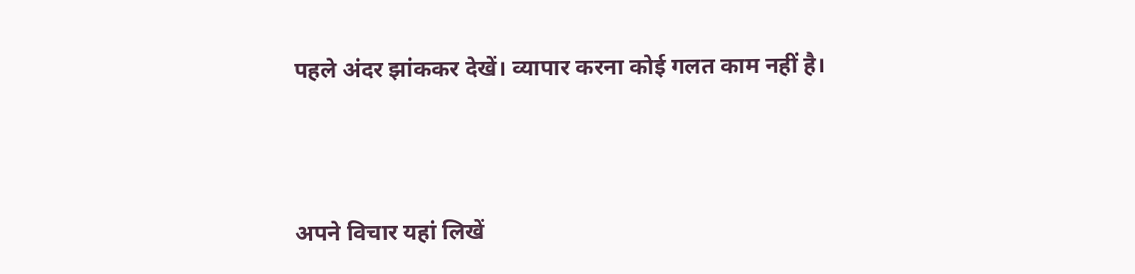पहले अंदर झांककर देखें। व्यापार करना कोई गलत काम नहीं है।





अपने विचार यहां लिखें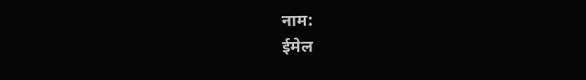नाम:
ईमेल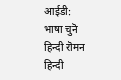आईडी:
भाषा चुनॆ
हिन्दी रॊमन‌ हिन्दी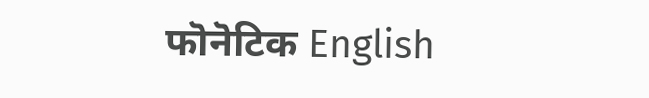फॊनॆटिक English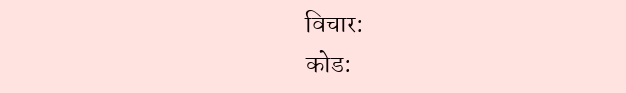विचार:
कोड: